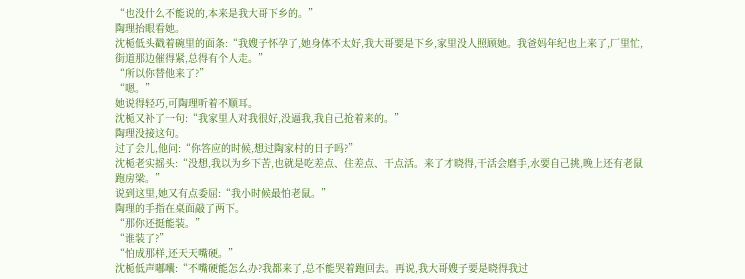“也没什么不能说的,本来是我大哥下乡的。”
陶理抬眼看她。
沈栀低头戳着碗里的面条:“我嫂子怀孕了,她身体不太好,我大哥要是下乡,家里没人照顾她。我爸妈年纪也上来了,厂里忙,街道那边催得紧,总得有个人走。”
“所以你替他来了?”
“嗯。”
她说得轻巧,可陶理听着不顺耳。
沈栀又补了一句:“我家里人对我很好,没逼我,我自己抢着来的。”
陶理没接这句。
过了会儿,他问:“你答应的时候,想过陶家村的日子吗?”
沈栀老实摇头:“没想,我以为乡下苦,也就是吃差点、住差点、干点活。来了才晓得,干活会磨手,水要自己挑,晚上还有老鼠跑房梁。”
说到这里,她又有点委屈:“我小时候最怕老鼠。”
陶理的手指在桌面敲了两下。
“那你还挺能装。”
“谁装了?”
“怕成那样,还天天嘴硬。”
沈栀低声嘟囔:“不嘴硬能怎么办?我都来了,总不能哭着跑回去。再说,我大哥嫂子要是晓得我过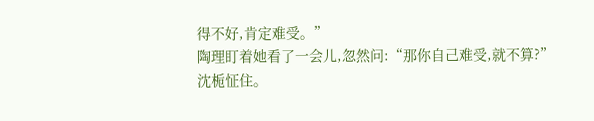得不好,肯定难受。”
陶理盯着她看了一会儿,忽然问:“那你自己难受,就不算?”
沈栀怔住。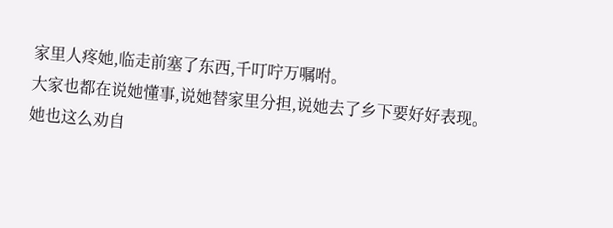家里人疼她,临走前塞了东西,千叮咛万嘱咐。
大家也都在说她懂事,说她替家里分担,说她去了乡下要好好表现。
她也这么劝自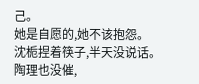己。
她是自愿的,她不该抱怨。
沈栀捏着筷子,半天没说话。
陶理也没催,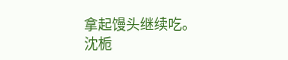拿起馒头继续吃。
沈栀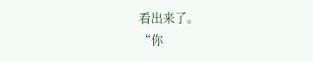看出来了。
“你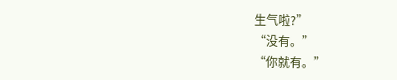生气啦?”
“没有。”
“你就有。”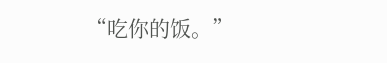“吃你的饭。”